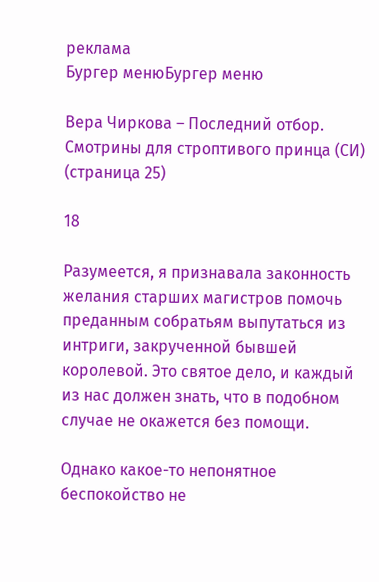реклама
Бургер менюБургер меню

Вера Чиркова – Последний отбор. Смотрины для строптивого принца (СИ) (страница 25)

18

Разумеется, я признавала законность желания старших магистров помочь преданным собратьям выпутаться из интриги, закрученной бывшей королевой. Это святое дело, и каждый из нас должен знать, что в подобном случае не окажется без помощи.

Однако какое-то непонятное беспокойство не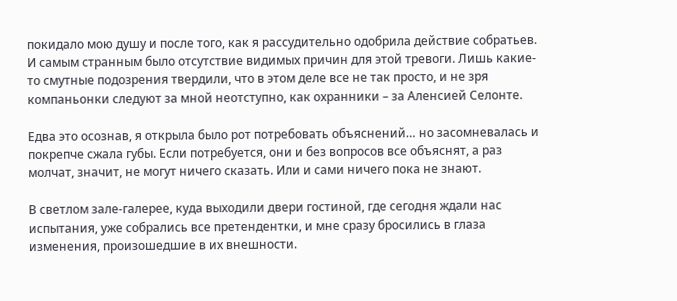покидало мою душу и после того, как я рассудительно одобрила действие собратьев. И самым странным было отсутствие видимых причин для этой тревоги. Лишь какие-то смутные подозрения твердили, что в этом деле все не так просто, и не зря компаньонки следуют за мной неотступно, как охранники – за Аленсией Селонте.

Едва это осознав, я открыла было рот потребовать объяснений… но засомневалась и покрепче сжала губы. Если потребуется, они и без вопросов все объяснят, а раз молчат, значит, не могут ничего сказать. Или и сами ничего пока не знают.

В светлом зале-галерее, куда выходили двери гостиной, где сегодня ждали нас испытания, уже собрались все претендентки, и мне сразу бросились в глаза изменения, произошедшие в их внешности.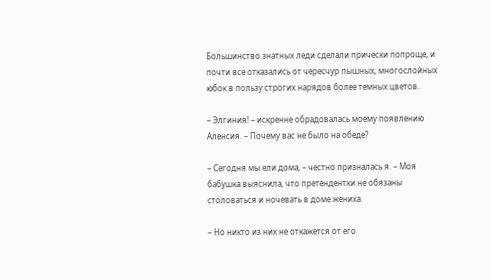Большинство знатных леди сделали прически попроще, и почти все отказались от чересчур пышных, многослойных юбок в пользу строгих нарядов более темных цветов.

– Элгиния! – искренне обрадовалась моему появлению Аленсия. – Почему вас не было на обеде?

– Сегодня мы ели дома, – честно призналась я. – Моя бабушка выяснила, что претендентки не обязаны столоваться и ночевать в доме жениха.

– Но никто из них не откажется от его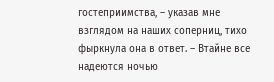гостеприимства, – указав мне взглядом на наших соперниц, тихо фыркнула она в ответ. – Втайне все надеются ночью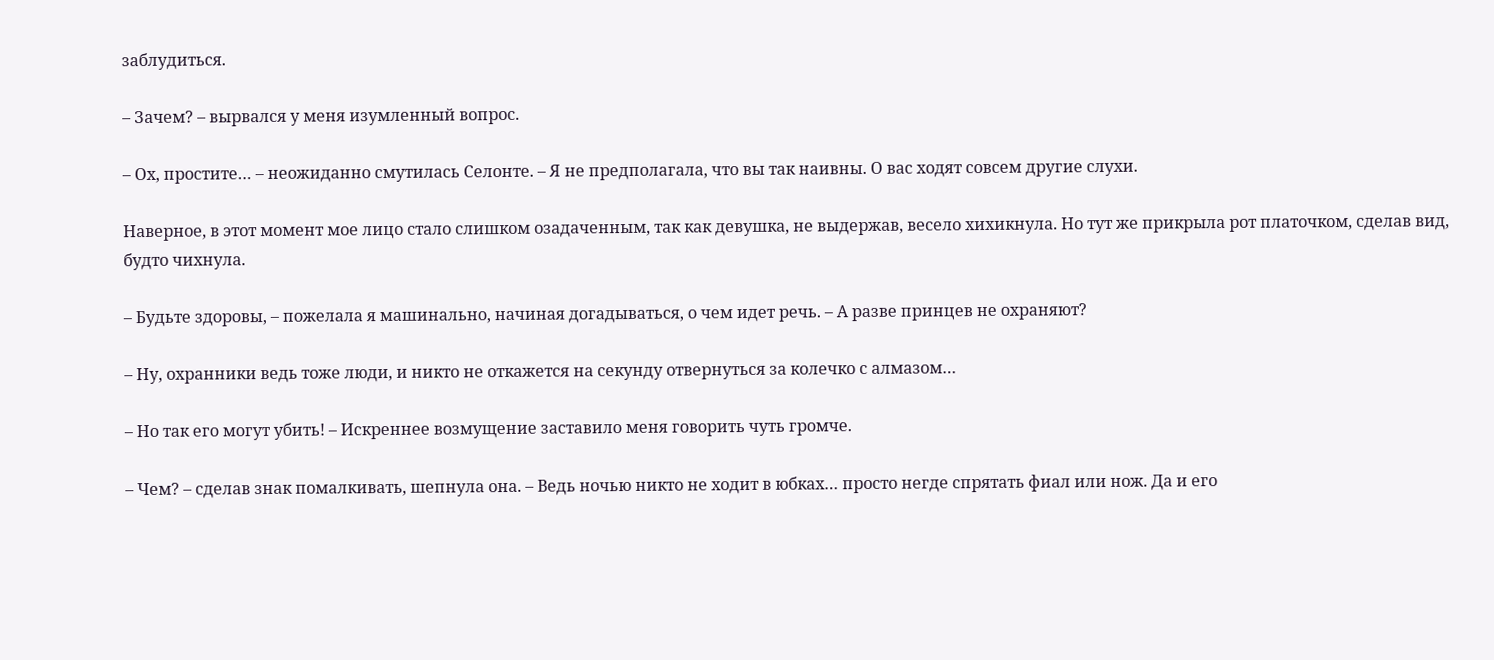заблудиться.

– Зачем? – вырвался у меня изумленный вопрос.

– Ох, простите… – неожиданно смутилась Селонте. – Я не предполагала, что вы так наивны. О вас ходят совсем другие слухи.

Наверное, в этот момент мое лицо стало слишком озадаченным, так как девушка, не выдержав, весело хихикнула. Но тут же прикрыла рот платочком, сделав вид, будто чихнула.

– Будьте здоровы, – пожелала я машинально, начиная догадываться, о чем идет речь. – А разве принцев не охраняют?

– Ну, охранники ведь тоже люди, и никто не откажется на секунду отвернуться за колечко с алмазом…

– Но так его могут убить! – Искреннее возмущение заставило меня говорить чуть громче.

– Чем? – сделав знак помалкивать, шепнула она. – Ведь ночью никто не ходит в юбках… просто негде спрятать фиал или нож. Да и его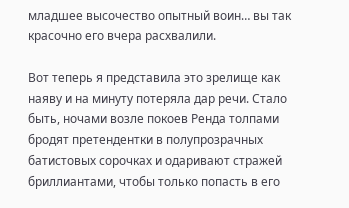младшее высочество опытный воин… вы так красочно его вчера расхвалили.

Вот теперь я представила это зрелище как наяву и на минуту потеряла дар речи. Стало быть, ночами возле покоев Ренда толпами бродят претендентки в полупрозрачных батистовых сорочках и одаривают стражей бриллиантами, чтобы только попасть в его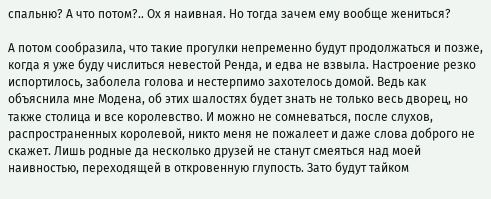спальню? А что потом?.. Ох я наивная. Но тогда зачем ему вообще жениться?

А потом сообразила, что такие прогулки непременно будут продолжаться и позже, когда я уже буду числиться невестой Ренда, и едва не взвыла. Настроение резко испортилось, заболела голова и нестерпимо захотелось домой. Ведь как объяснила мне Модена, об этих шалостях будет знать не только весь дворец, но также столица и все королевство. И можно не сомневаться, после слухов, распространенных королевой, никто меня не пожалеет и даже слова доброго не скажет. Лишь родные да несколько друзей не станут смеяться над моей наивностью, переходящей в откровенную глупость. Зато будут тайком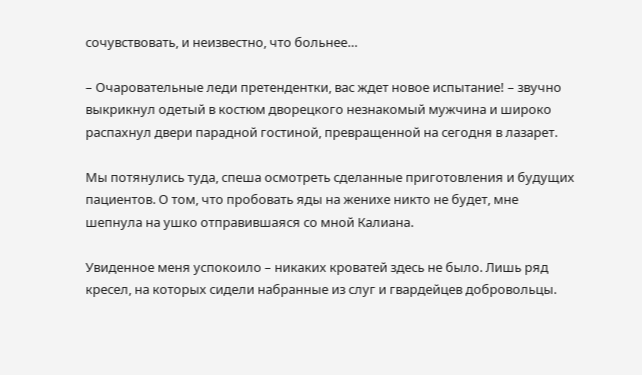сочувствовать, и неизвестно, что больнее…

– Очаровательные леди претендентки, вас ждет новое испытание! – звучно выкрикнул одетый в костюм дворецкого незнакомый мужчина и широко распахнул двери парадной гостиной, превращенной на сегодня в лазарет.

Мы потянулись туда, спеша осмотреть сделанные приготовления и будущих пациентов. О том, что пробовать яды на женихе никто не будет, мне шепнула на ушко отправившаяся со мной Калиана.

Увиденное меня успокоило – никаких кроватей здесь не было. Лишь ряд кресел, на которых сидели набранные из слуг и гвардейцев добровольцы.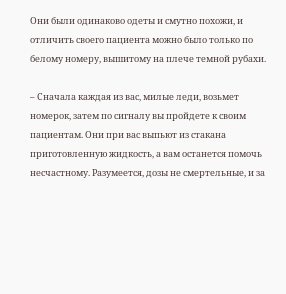Они были одинаково одеты и смутно похожи, и отличить своего пациента можно было только по белому номеру, вышитому на плече темной рубахи.

– Сначала каждая из вас, милые леди, возьмет номерок, затем по сигналу вы пройдете к своим пациентам. Они при вас выпьют из стакана приготовленную жидкость, а вам останется помочь несчастному. Разумеется, дозы не смертельные, и за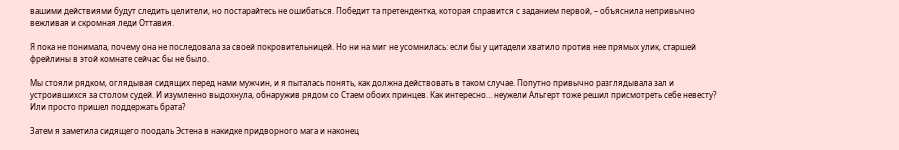вашими действиями будут следить целители, но постарайтесь не ошибаться. Победит та претендентка, которая справится с заданием первой, – объяснила непривычно вежливая и скромная леди Оттавия.

Я пока не понимала, почему она не последовала за своей покровительницей. Но ни на миг не усомнилась: если бы у цитадели хватило против нее прямых улик, старшей фрейлины в этой комнате сейчас бы не было.

Мы стояли рядком, оглядывая сидящих перед нами мужчин, и я пыталась понять, как должна действовать в таком случае. Попутно привычно разглядывала зал и устроившихся за столом судей. И изумленно выдохнула, обнаружив рядом со Стаем обоих принцев. Как интересно… неужели Альгерт тоже решил присмотреть себе невесту? Или просто пришел поддержать брата?

Затем я заметила сидящего поодаль Эстена в накидке придворного мага и наконец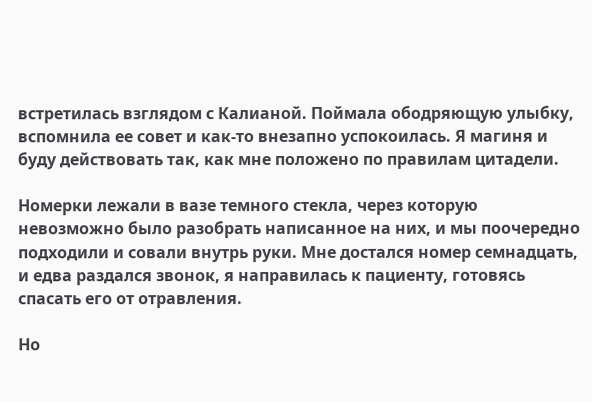встретилась взглядом с Калианой. Поймала ободряющую улыбку, вспомнила ее совет и как-то внезапно успокоилась. Я магиня и буду действовать так, как мне положено по правилам цитадели.

Номерки лежали в вазе темного стекла, через которую невозможно было разобрать написанное на них, и мы поочередно подходили и совали внутрь руки. Мне достался номер семнадцать, и едва раздался звонок, я направилась к пациенту, готовясь спасать его от отравления.

Но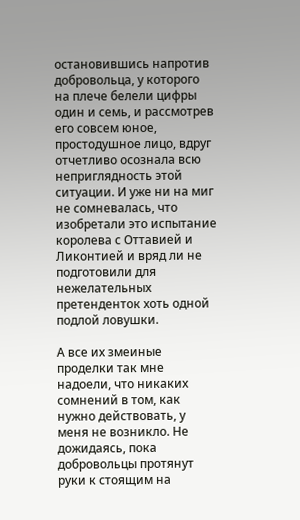остановившись напротив добровольца, у которого на плече белели цифры один и семь, и рассмотрев его совсем юное, простодушное лицо, вдруг отчетливо осознала всю неприглядность этой ситуации. И уже ни на миг не сомневалась, что изобретали это испытание королева с Оттавией и Ликонтией и вряд ли не подготовили для нежелательных претенденток хоть одной подлой ловушки.

А все их змеиные проделки так мне надоели, что никаких сомнений в том, как нужно действовать, у меня не возникло. Не дожидаясь, пока добровольцы протянут руки к стоящим на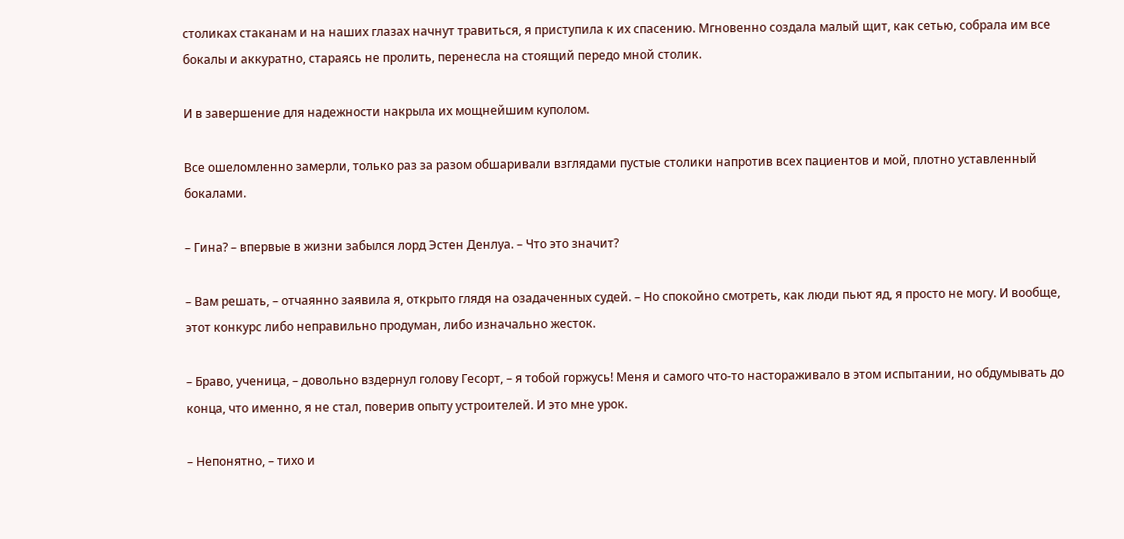столиках стаканам и на наших глазах начнут травиться, я приступила к их спасению. Мгновенно создала малый щит, как сетью, собрала им все бокалы и аккуратно, стараясь не пролить, перенесла на стоящий передо мной столик.

И в завершение для надежности накрыла их мощнейшим куполом.

Все ошеломленно замерли, только раз за разом обшаривали взглядами пустые столики напротив всех пациентов и мой, плотно уставленный бокалами.

– Гина? – впервые в жизни забылся лорд Эстен Денлуа. – Что это значит?

– Вам решать, – отчаянно заявила я, открыто глядя на озадаченных судей. – Но спокойно смотреть, как люди пьют яд, я просто не могу. И вообще, этот конкурс либо неправильно продуман, либо изначально жесток.

– Браво, ученица, – довольно вздернул голову Гесорт, – я тобой горжусь! Меня и самого что-то настораживало в этом испытании, но обдумывать до конца, что именно, я не стал, поверив опыту устроителей. И это мне урок.

– Непонятно, – тихо и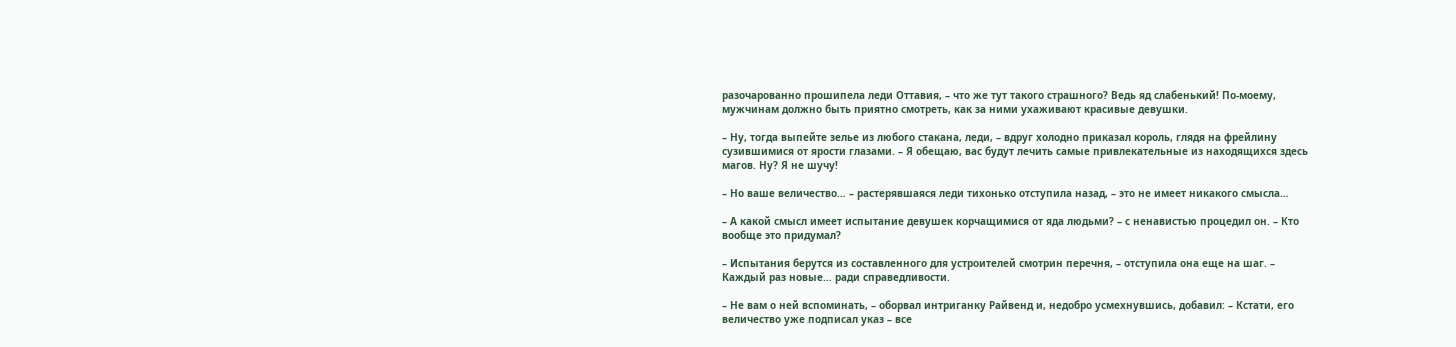разочарованно прошипела леди Оттавия, – что же тут такого страшного? Ведь яд слабенький! По-моему, мужчинам должно быть приятно смотреть, как за ними ухаживают красивые девушки.

– Ну, тогда выпейте зелье из любого стакана, леди, – вдруг холодно приказал король, глядя на фрейлину сузившимися от ярости глазами. – Я обещаю, вас будут лечить самые привлекательные из находящихся здесь магов. Ну? Я не шучу!

– Но ваше величество… – растерявшаяся леди тихонько отступила назад, – это не имеет никакого смысла…

– А какой смысл имеет испытание девушек корчащимися от яда людьми? – с ненавистью процедил он. – Кто вообще это придумал?

– Испытания берутся из составленного для устроителей смотрин перечня, – отступила она еще на шаг. – Каждый раз новые… ради справедливости.

– Не вам о ней вспоминать, – оборвал интриганку Райвенд и, недобро усмехнувшись, добавил: – Кстати, его величество уже подписал указ – все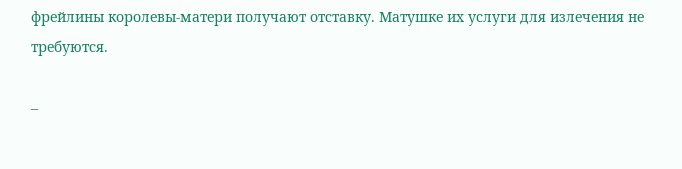фрейлины королевы-матери получают отставку. Матушке их услуги для излечения не требуются.

–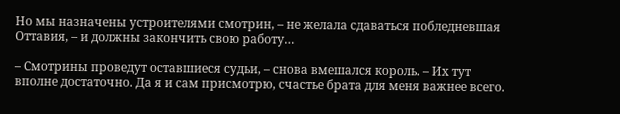Но мы назначены устроителями смотрин, – не желала сдаваться побледневшая Оттавия, – и должны закончить свою работу…

– Смотрины проведут оставшиеся судьи, – снова вмешался король. – Их тут вполне достаточно. Да я и сам присмотрю, счастье брата для меня важнее всего.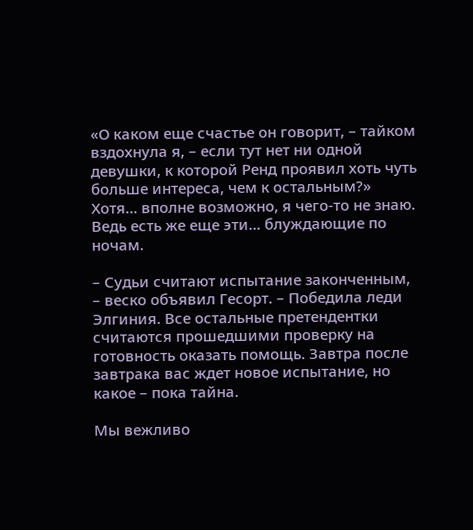«О каком еще счастье он говорит, – тайком вздохнула я, – если тут нет ни одной девушки, к которой Ренд проявил хоть чуть больше интереса, чем к остальным?» Хотя… вполне возможно, я чего-то не знаю. Ведь есть же еще эти… блуждающие по ночам.

– Судьи считают испытание законченным, – веско объявил Гесорт. – Победила леди Элгиния. Все остальные претендентки считаются прошедшими проверку на готовность оказать помощь. Завтра после завтрака вас ждет новое испытание, но какое – пока тайна.

Мы вежливо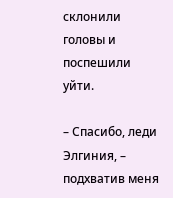склонили головы и поспешили уйти.

– Спасибо, леди Элгиния, – подхватив меня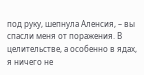под руку, шепнула Аленсия, – вы спасли меня от поражения. В целительстве, а особенно в ядах, я ничего не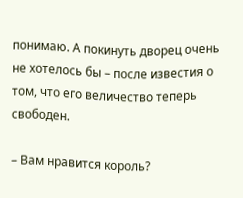понимаю. А покинуть дворец очень не хотелось бы – после известия о том, что его величество теперь свободен.

– Вам нравится король?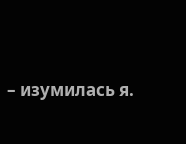– изумилась я.